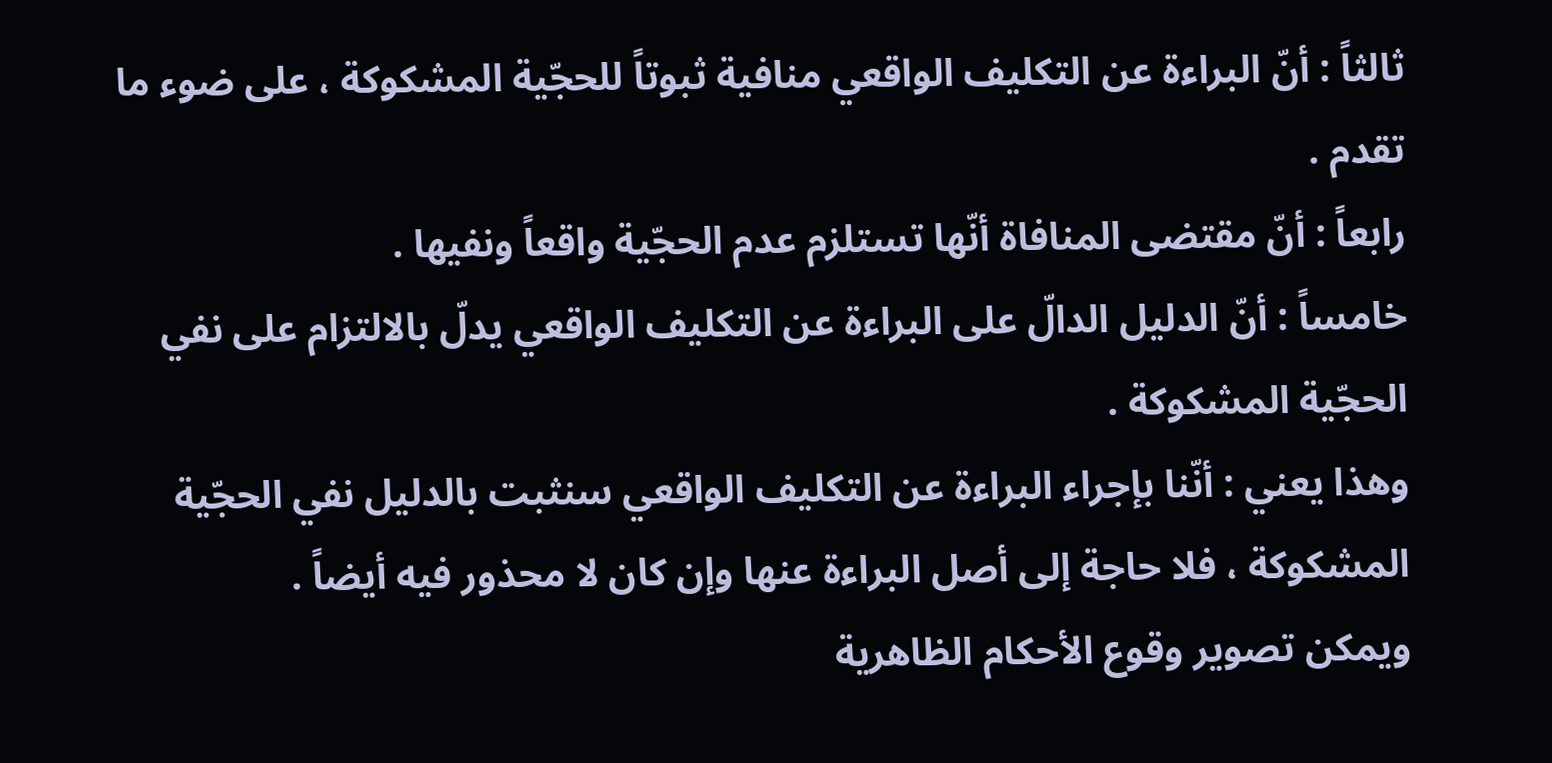ثالثاً : أنّ البراءة عن التكليف الواقعي منافية ثبوتاً للحجّية المشكوكة ، على ضوء ما تقدم .
رابعاً : أنّ مقتضى المنافاة أنّها تستلزم عدم الحجّية واقعاً ونفيها .
خامساً : أنّ الدليل الدالّ على البراءة عن التكليف الواقعي يدلّ بالالتزام على نفي الحجّية المشكوكة .
وهذا يعني : أنّنا بإجراء البراءة عن التكليف الواقعي سنثبت بالدليل نفي الحجّية المشكوكة ، فلا حاجة إلى أصل البراءة عنها وإن كان لا محذور فيه أيضاً .
ويمكن تصوير وقوع الأحكام الظاهرية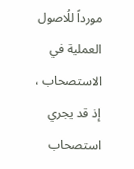مورداً للُاصول العملية في الاستصحاب ، إذ قد يجري استصحاب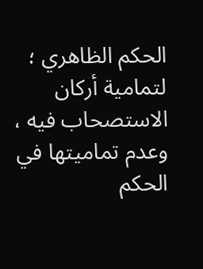الحكم الظاهري ؛ لتمامية أركان الاستصحاب فيه ، وعدم تماميتها في الحكم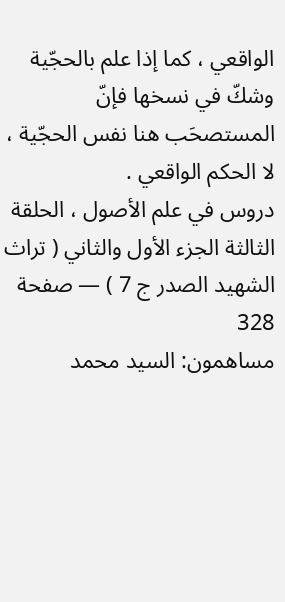الواقعي ، كما إذا علم بالحجّية وشكّ في نسخها فإنّ المستصحَب هنا نفس الحجّية ، لا الحكم الواقعي .
دروس في علم الأصول ، الحلقة الثالثة الجزء الأول والثاني ( تراث الشهيد الصدر ج 7 ) — صفحة 328
مساهمون: السيد محمد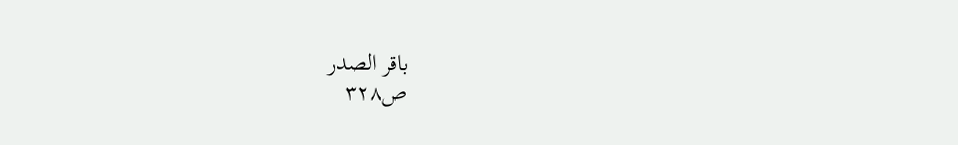باقر الصدر
ص٣٢٨